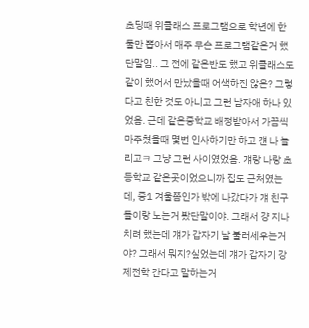초딩때 위클래스 프로그램으로 학년에 한둘만 뽑아서 매주 무슨 프로그램같은거 했단말임.. 그 전에 같은반도 했고 위클래스도 같이 했어서 만났을때 어색하진 않은? 그렇다고 친한 것도 아니고 그런 남자애 하나 있었음. 근데 같은중학교 배정받아서 가끔씩 마주쳤을때 몇번 인사하기만 하고 걘 나 놀리고ㅋ 그냥 그런 사이였었음. 걔랑 나랑 초등학교 같은곳이었으니까 집도 근처였는데, 중1 겨울쯤인가 밖에 나갔다가 걔 친구들이랑 노는거 봤단말이야. 그래서 걍 지나치려 했는데 걔가 갑자기 날 불러세우는거야? 그래서 뭐지?싶었는데 걔가 갑자기 강제전학 간다고 말하는거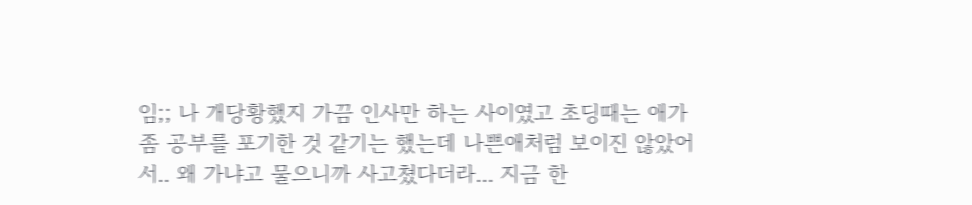임;; 나 개당황했지 가끔 인사만 하는 사이였고 초딩때는 애가 좀 공부를 포기한 것 같기는 했는데 나쁜애처럼 보이진 않았어서.. 왜 가냐고 물으니까 사고쳤다더라... 지금 한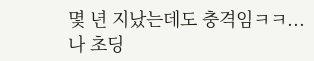몇 년 지났는데도 충격임ㅋㅋ...
나 초딩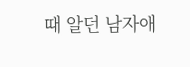때 알던 남자애